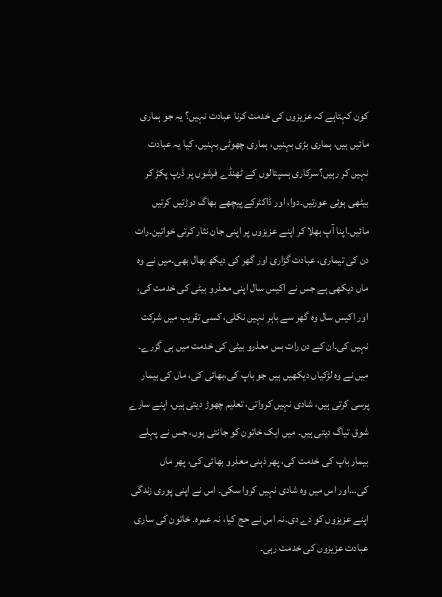کون کہتاہے کہ عزیزوں کی خدمت کرنا عبادت نہیں؟ یہ جو ہماری مائیں ہیں، ہماری بڑی بہنیں، ہماری چھوٹی بہنیں، کیا یہ عبادت نہیں کر رہیں؟سرکاری ہسپتالوں کے ٹھنڈے فرشوں پر ڈرپ پکڑ کر بیٹھی ہوئی عورتیں۔دوا، اور ڈاکٹرکے پیچھے بھاگ دوڑتیں کرتیں مائیں۔اپنا آپ بھلا کر اپنے عزیزوں پر اپنی جان نثار کرتی خواتین۔رات دن کی تیماری، عبادت گزاری اور گھر کی دیکھ بھال بھی۔میں نے وہ ماں دیکھی ہے جس نے اکیس سال اپنی معذرو بیٹی کی خدمت کی، اور اکیس سال وہ گھر سے باہر نہیں نکلی، کسی تقریب میں شرکت نہیں کی۔ان کے دن رات بس معذرو بیٹی کی خدمت میں ہی گزرے۔ میں نے وہ لڑکیاں دیکھیں ہیں جو باپ کی،بھائی کی، ماں کی بیمار پرسی کرتی ہیں، شادی نہیں کرواتی، تعلیم چھوڑ دیتی ہیں، اپنے سارے شوق تیاگ دیتی ہیں۔ میں ایک خاتون کو جانتی ہوں، جس نے پہلے بیمار باپ کی خدمت کی، پھر ذہنی معذرو بھائی کی، پھر ماں کی…اور اس میں وہ شادی نہیں کروا سکی۔ اس نے اپنی پوری زندگی اپنے عزیزوں کو دے دی۔نہ اس نے حج کیا، نہ عمرہ۔ خاتون کی ساری عبادت عزیزوں کی خدمت رہی۔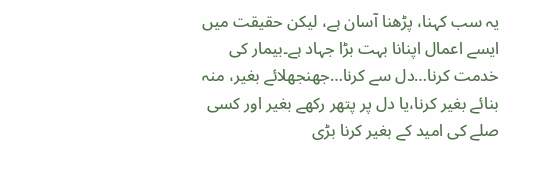یہ سب کہنا، پڑھنا آسان ہے، لیکن حقیقت میں ایسے اعمال اپنانا بہت بڑا جہاد ہے۔بیمار کی خدمت کرنا…دل سے کرنا…جھنجھلائے بغیر، منہ بنائے بغیر کرنا،یا دل پر پتھر رکھے بغیر اور کسی صلے کی امید کے بغیر کرنا بڑی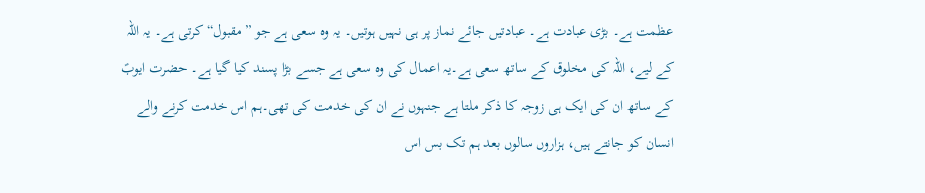عظمت ہے۔ بڑی عبادت ہے۔ عبادتیں جائے نماز پر ہی نہیں ہوتیں۔ یہ وہ سعی ہے جو ”مقبول“کرتی ہے۔ یہ اللہ کے لیے، اللہ کی مخلوق کے ساتھ سعی ہے۔یہ اعمال کی وہ سعی ہے جسے بڑا پسند کیا گیا ہے۔ حضرت ایوبؑ کے ساتھ ان کی ایک ہی زوجہ کا ذکر ملتا ہے جنہوں نے ان کی خدمت کی تھی۔ہم اس خدمت کرنے والے انسان کو جانتے ہیں، ہزاروں سالوں بعد ہم تک بس اس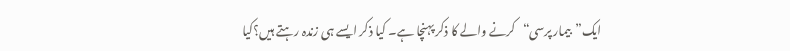ایک”بیمار پرسی“کرنے والے کا ذکر پہنچا ہے۔ کیا ذکر ایسے ہی زندہ رہتے ہیں؟کیا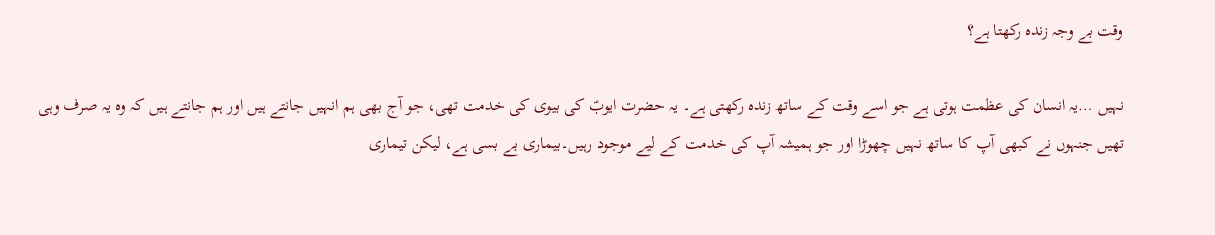وقت بے وجہ زندہ رکھتا ہے؟

نہیں …یہ انسان کی عظمت ہوتی ہے جو اسے وقت کے ساتھ زندہ رکھتی ہے۔ یہ حضرت ایوبؑ کی بیوی کی خدمت تھی، جو آج بھی ہم انہیں جانتے ہیں اور ہم جانتے ہیں کہ وہ یہ صرف وہی تھیں جنہوں نے کبھی آپ کا ساتھ نہیں چھوڑا اور جو ہمیشہ آپ کی خدمت کے لیے موجود رہیں۔بیماری بے بسی ہے، لیکن تیماری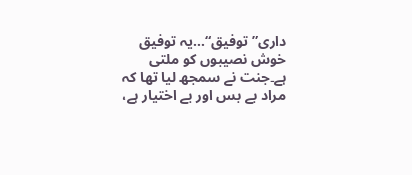داری”توفیق“…یہ توفیق خوش نصیبوں کو ملتی ہے۔جنت نے سمجھ لیا تھا کہ مراد بے بس اور بے اختیار ہے،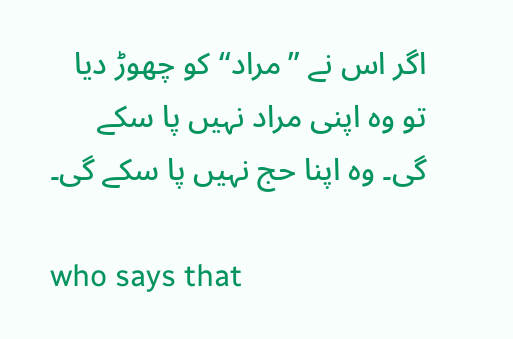اگر اس نے ”مراد“کو چھوڑ دیا تو وہ اپنی مراد نہیں پا سکے گی۔ وہ اپنا حج نہیں پا سکے گی۔

who says that